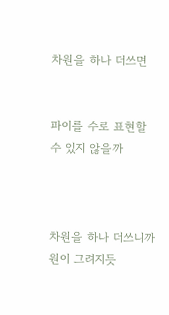차원을 하나 더쓰면


파이를 수로 표현할 수 있지 않을까



차원을 하나 더쓰니까 원이 그려지듯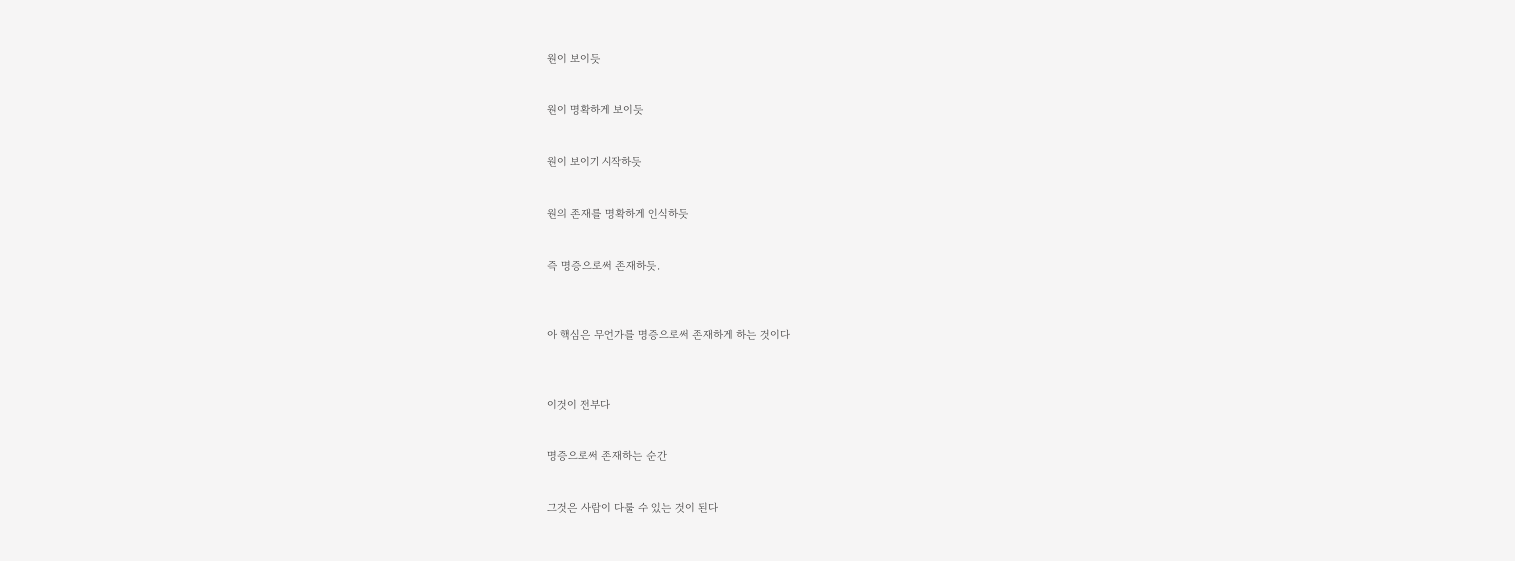원이 보이듯


원이 명확하게 보이듯


원이 보이기 시작하듯


원의 존재를 명확하게 인식하듯


즉 명증으로써 존재하듯.



아 핵심은 무언가를 명증으로써 존재하게 하는 것이다



이것이 전부다


명증으로써 존재하는 순간


그것은 사람이 다룰 수 있는 것이 된다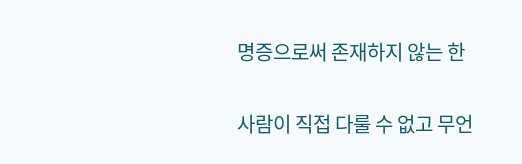명증으로써 존재하지 않는 한


사람이 직접 다룰 수 없고 무언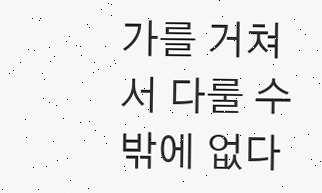가를 거쳐서 다룰 수 밖에 없다